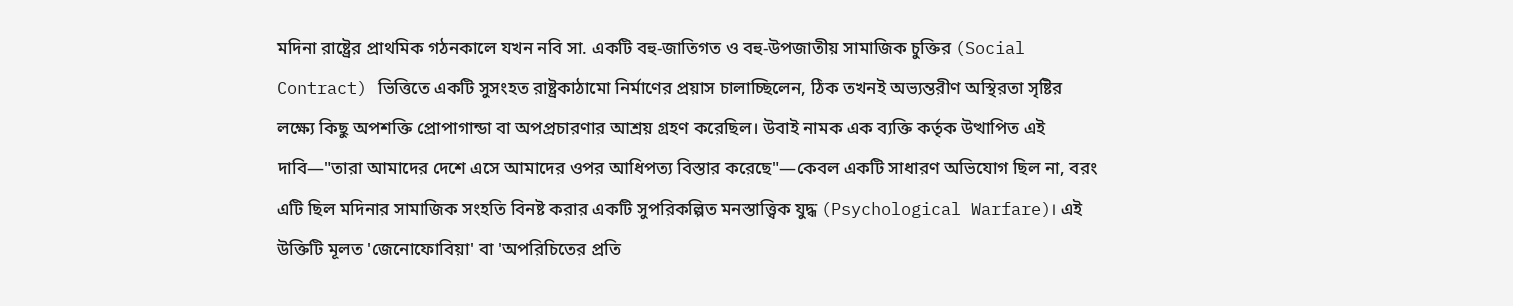মদিনা রাষ্ট্রের প্রাথমিক গঠনকালে যখন নবি সা. একটি বহু-জাতিগত ও বহু-উপজাতীয় সামাজিক চুক্তির (Social Contract) ভিত্তিতে একটি সুসংহত রাষ্ট্রকাঠামো নির্মাণের প্রয়াস চালাচ্ছিলেন, ঠিক তখনই অভ্যন্তরীণ অস্থিরতা সৃষ্টির লক্ষ্যে কিছু অপশক্তি প্রোপাগান্ডা বা অপপ্রচারণার আশ্রয় গ্রহণ করেছিল। উবাই নামক এক ব্যক্তি কর্তৃক উত্থাপিত এই দাবি—"তারা আমাদের দেশে এসে আমাদের ওপর আধিপত্য বিস্তার করেছে"—কেবল একটি সাধারণ অভিযোগ ছিল না, বরং এটি ছিল মদিনার সামাজিক সংহতি বিনষ্ট করার একটি সুপরিকল্পিত মনস্তাত্ত্বিক যুদ্ধ (Psychological Warfare)। এই উক্তিটি মূলত 'জেনোফোবিয়া' বা 'অপরিচিতের প্রতি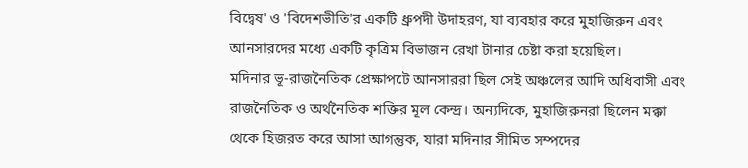বিদ্বেষ' ও 'বিদেশভীতি'র একটি ধ্রুপদী উদাহরণ, যা ব্যবহার করে মুহাজিরুন এবং আনসারদের মধ্যে একটি কৃত্রিম বিভাজন রেখা টানার চেষ্টা করা হয়েছিল।
মদিনার ভূ-রাজনৈতিক প্রেক্ষাপটে আনসাররা ছিল সেই অঞ্চলের আদি অধিবাসী এবং রাজনৈতিক ও অর্থনৈতিক শক্তির মূল কেন্দ্র। অন্যদিকে, মুহাজিরুনরা ছিলেন মক্কা থেকে হিজরত করে আসা আগন্তুক, যারা মদিনার সীমিত সম্পদের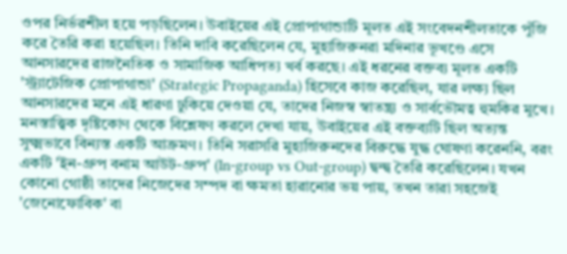ওপর নির্ভরশীল হয়ে পড়ছিলেন। উবাইয়ের এই প্রোপাগান্ডাটি মূলত এই সংবেদনশীলতাকে পুঁজি করে তৈরি করা হয়েছিল। তিনি দাবি করেছিলেন যে, মুহাজিরুনরা মদিনার ভূখণ্ডে এসে আনসারদের রাজনৈতিক ও সামাজিক আধিপত্য খর্ব করছে। এই ধরনের বক্তব্য মূলত একটি 'স্ট্র্যাটেজিক প্রোপাগান্ডা' (Strategic Propaganda) হিসেবে কাজ করেছিল, যার লক্ষ্য ছিল আনসারদের মনে এই ধারণা ঢুকিয়ে দেওয়া যে, তাদের নিজস্ব স্বাতন্ত্র্য ও সার্বভৌমত্ব হুমকির মুখে।
মনস্তাত্ত্বিক দৃষ্টিকোণ থেকে বিশ্লেষণ করলে দেখা যায়, উবাইয়ের এই বক্তব্যটি ছিল অত্যন্ত সুক্ষ্মভাবে বিন্যস্ত একটি আক্রমণ। তিনি সরাসরি মুহাজিরুনদের বিরুদ্ধে যুদ্ধ ঘোষণা করেননি, বরং একটি 'ইন-গ্রুপ বনাম আউট-গ্রুপ' (In-group vs Out-group) দ্বন্দ্ব তৈরি করেছিলেন। যখন কোনো গোষ্ঠী তাদের নিজেদের সম্পদ বা ক্ষমতা হারানোর ভয় পায়, তখন তারা সহজেই 'জেনোফোবিক' বা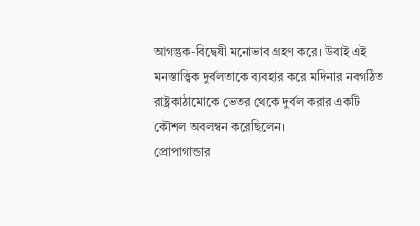আগন্তুক-বিদ্বেষী মনোভাব গ্রহণ করে। উবাই এই মনস্তাত্ত্বিক দুর্বলতাকে ব্যবহার করে মদিনার নবগঠিত রাষ্ট্রকাঠামোকে ভেতর থেকে দুর্বল করার একটি কৌশল অবলম্বন করেছিলেন।
প্রোপাগান্ডার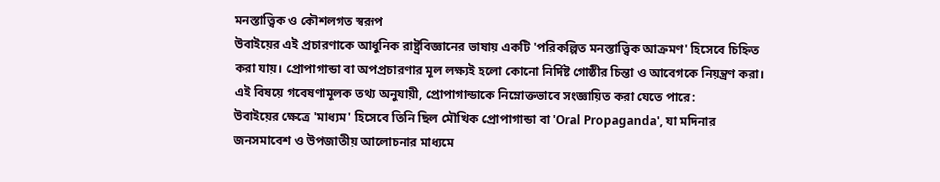মনস্তাত্ত্বিক ও কৌশলগত স্বরূপ
উবাইয়ের এই প্রচারণাকে আধুনিক রাষ্ট্রবিজ্ঞানের ভাষায় একটি 'পরিকল্পিত মনস্তাত্ত্বিক আক্রমণ' হিসেবে চিহ্নিত করা যায়। প্রোপাগান্ডা বা অপপ্রচারণার মূল লক্ষ্যই হলো কোনো নির্দিষ্ট গোষ্ঠীর চিন্তা ও আবেগকে নিয়ন্ত্রণ করা। এই বিষয়ে গবেষণামূলক তথ্য অনুযায়ী, প্রোপাগান্ডাকে নিম্নোক্তভাবে সংজ্ঞায়িত করা যেতে পারে:
উবাইয়ের ক্ষেত্রে 'মাধ্যম' হিসেবে তিনি ছিল মৌখিক প্রোপাগান্ডা বা 'Oral Propaganda', যা মদিনার জনসমাবেশ ও উপজাতীয় আলোচনার মাধ্যমে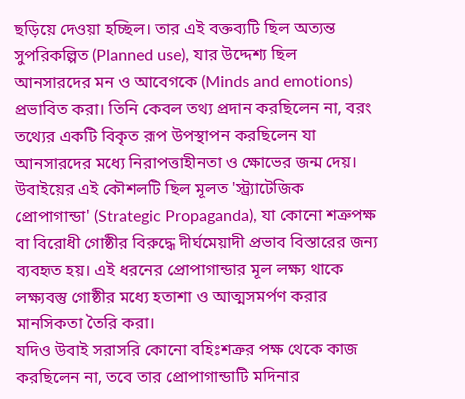ছড়িয়ে দেওয়া হচ্ছিল। তার এই বক্তব্যটি ছিল অত্যন্ত সুপরিকল্পিত (Planned use), যার উদ্দেশ্য ছিল আনসারদের মন ও আবেগকে (Minds and emotions) প্রভাবিত করা। তিনি কেবল তথ্য প্রদান করছিলেন না, বরং তথ্যের একটি বিকৃত রূপ উপস্থাপন করছিলেন যা আনসারদের মধ্যে নিরাপত্তাহীনতা ও ক্ষোভের জন্ম দেয়।
উবাইয়ের এই কৌশলটি ছিল মূলত 'স্ট্র্যাটেজিক প্রোপাগান্ডা' (Strategic Propaganda), যা কোনো শত্রুপক্ষ বা বিরোধী গোষ্ঠীর বিরুদ্ধে দীর্ঘমেয়াদী প্রভাব বিস্তারের জন্য ব্যবহৃত হয়। এই ধরনের প্রোপাগান্ডার মূল লক্ষ্য থাকে লক্ষ্যবস্তু গোষ্ঠীর মধ্যে হতাশা ও আত্মসমর্পণ করার মানসিকতা তৈরি করা।
যদিও উবাই সরাসরি কোনো বহিঃশত্রুর পক্ষ থেকে কাজ করছিলেন না, তবে তার প্রোপাগান্ডাটি মদিনার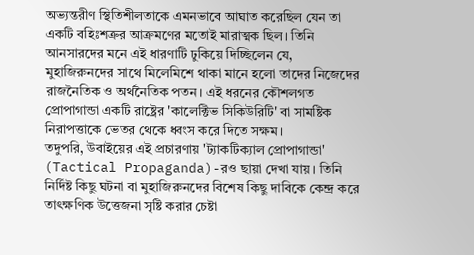অভ্যন্তরীণ স্থিতিশীলতাকে এমনভাবে আঘাত করেছিল যেন তা একটি বহিঃশত্রুর আক্রমণের মতোই মারাত্মক ছিল। তিনি আনসারদের মনে এই ধারণাটি ঢুকিয়ে দিচ্ছিলেন যে, মুহাজিরুনদের সাথে মিলেমিশে থাকা মানে হলো তাদের নিজেদের রাজনৈতিক ও অর্থনৈতিক পতন। এই ধরনের কৌশলগত প্রোপাগান্ডা একটি রাষ্ট্রের 'কালেক্টিভ সিকিউরিটি' বা সামষ্টিক নিরাপত্তাকে ভেতর থেকে ধ্বংস করে দিতে সক্ষম।
তদুপরি, উবাইয়ের এই প্রচারণায় 'ট্যাকটিক্যাল প্রোপাগান্ডা' (Tactical Propaganda)-রও ছায়া দেখা যায়। তিনি নির্দিষ্ট কিছু ঘটনা বা মুহাজিরুনদের বিশেষ কিছু দাবিকে কেন্দ্র করে তাৎক্ষণিক উত্তেজনা সৃষ্টি করার চেষ্টা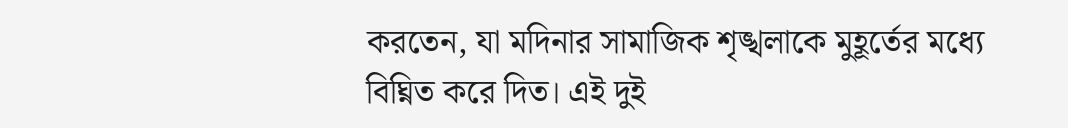করতেন, যা মদিনার সামাজিক শৃঙ্খলাকে মুহূর্তের মধ্যে বিঘ্নিত করে দিত। এই দুই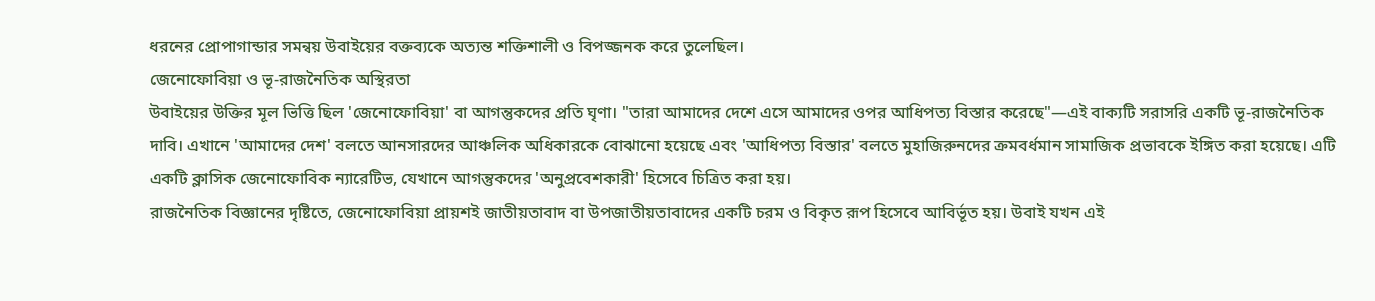ধরনের প্রোপাগান্ডার সমন্বয় উবাইয়ের বক্তব্যকে অত্যন্ত শক্তিশালী ও বিপজ্জনক করে তুলেছিল।
জেনোফোবিয়া ও ভূ-রাজনৈতিক অস্থিরতা
উবাইয়ের উক্তির মূল ভিত্তি ছিল 'জেনোফোবিয়া' বা আগন্তুকদের প্রতি ঘৃণা। "তারা আমাদের দেশে এসে আমাদের ওপর আধিপত্য বিস্তার করেছে"—এই বাক্যটি সরাসরি একটি ভূ-রাজনৈতিক দাবি। এখানে 'আমাদের দেশ' বলতে আনসারদের আঞ্চলিক অধিকারকে বোঝানো হয়েছে এবং 'আধিপত্য বিস্তার' বলতে মুহাজিরুনদের ক্রমবর্ধমান সামাজিক প্রভাবকে ইঙ্গিত করা হয়েছে। এটি একটি ক্লাসিক জেনোফোবিক ন্যারেটিভ, যেখানে আগন্তুকদের 'অনুপ্রবেশকারী' হিসেবে চিত্রিত করা হয়।
রাজনৈতিক বিজ্ঞানের দৃষ্টিতে, জেনোফোবিয়া প্রায়শই জাতীয়তাবাদ বা উপজাতীয়তাবাদের একটি চরম ও বিকৃত রূপ হিসেবে আবির্ভূত হয়। উবাই যখন এই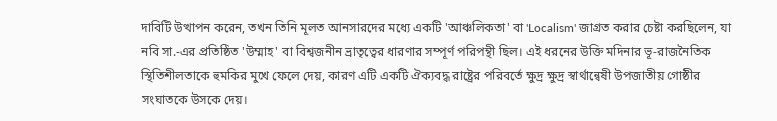দাবিটি উত্থাপন করেন, তখন তিনি মূলত আনসারদের মধ্যে একটি 'আঞ্চলিকতা' বা 'Localism' জাগ্রত করার চেষ্টা করছিলেন, যা নবি সা.-এর প্রতিষ্ঠিত 'উম্মাহ' বা বিশ্বজনীন ভ্রাতৃত্বের ধারণার সম্পূর্ণ পরিপন্থী ছিল। এই ধরনের উক্তি মদিনার ভূ-রাজনৈতিক স্থিতিশীলতাকে হুমকির মুখে ফেলে দেয়, কারণ এটি একটি ঐক্যবদ্ধ রাষ্ট্রের পরিবর্তে ক্ষুদ্র ক্ষুদ্র স্বার্থান্বেষী উপজাতীয় গোষ্ঠীর সংঘাতকে উসকে দেয়।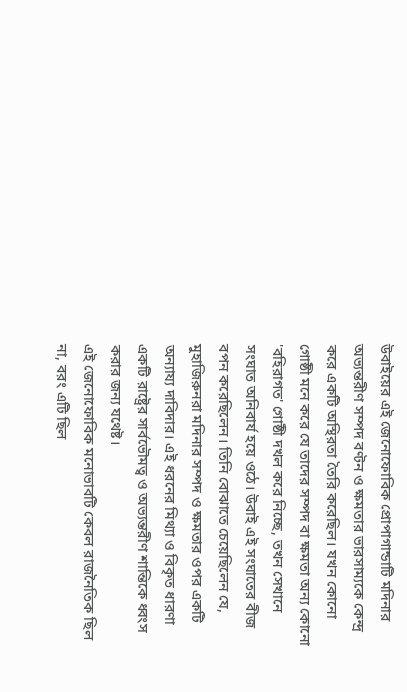উবাইয়ের এই জেনোফোবিক প্রোপাগান্ডাটি মদিনার অভ্যন্তরীণ সম্পদ বণ্টন ও ক্ষমতার ভারসাম্যকে কেন্দ্র করে একটি অস্থিরতা তৈরি করেছিল। যখন কোনো গোষ্ঠী মনে করে যে তাদের সম্পদ বা ক্ষমতা অন্য কোনো 'বহিরাগত' গোষ্ঠী দখল করে নিচ্ছে, তখন সেখানে সংঘাত অনিবার্য হয়ে ওঠে। উবাই এই সংঘাতের বীজ বপন করেছিলেন। তিনি বোঝাতে চেয়েছিলেন যে, মুহাজিরুনরা মদিনার সম্পদ ও ক্ষমতার ওপর একটি অন্যায্য দাবিদার। এই ধরনের মিথ্যা ও বিকৃত ধারণা একটি রাষ্ট্রের সার্বভৌমত্ব ও অভ্যন্তরীণ শান্তিকে ধ্বংস করার জন্য যথেষ্ট।
এই জেনোফোবিক মনোভাবটি কেবল রাজনৈতিক ছিল না, বরং এটি ছিল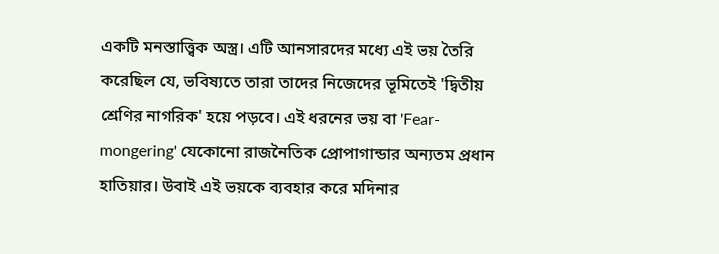একটি মনস্তাত্ত্বিক অস্ত্র। এটি আনসারদের মধ্যে এই ভয় তৈরি করেছিল যে, ভবিষ্যতে তারা তাদের নিজেদের ভূমিতেই 'দ্বিতীয় শ্রেণির নাগরিক' হয়ে পড়বে। এই ধরনের ভয় বা 'Fear-mongering' যেকোনো রাজনৈতিক প্রোপাগান্ডার অন্যতম প্রধান হাতিয়ার। উবাই এই ভয়কে ব্যবহার করে মদিনার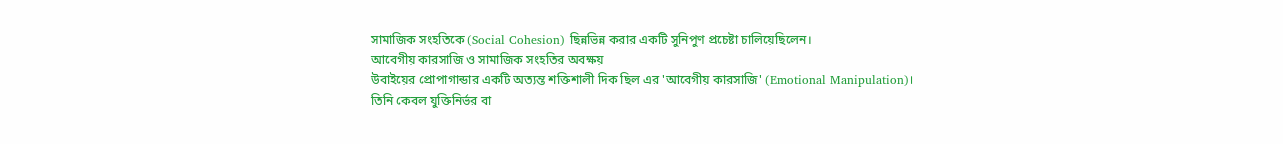সামাজিক সংহতিকে (Social Cohesion) ছিন্নভিন্ন করার একটি সুনিপুণ প্রচেষ্টা চালিয়েছিলেন।
আবেগীয় কারসাজি ও সামাজিক সংহতির অবক্ষয়
উবাইয়ের প্রোপাগান্ডার একটি অত্যন্ত শক্তিশালী দিক ছিল এর 'আবেগীয় কারসাজি' (Emotional Manipulation)। তিনি কেবল যুক্তিনির্ভর বা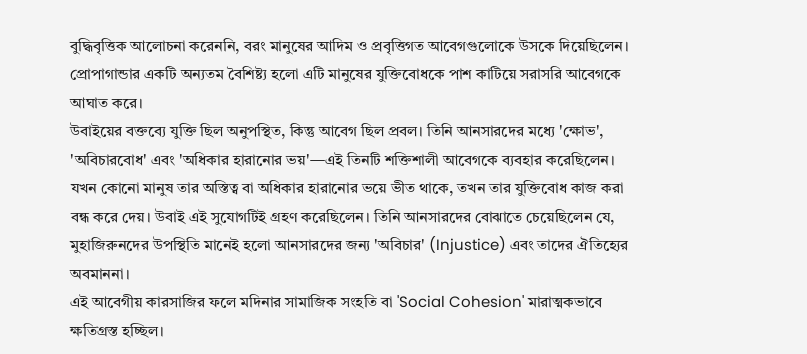বুদ্ধিবৃত্তিক আলোচনা করেননি, বরং মানুষের আদিম ও প্রবৃত্তিগত আবেগগুলোকে উসকে দিয়েছিলেন। প্রোপাগান্ডার একটি অন্যতম বৈশিষ্ট্য হলো এটি মানুষের যুক্তিবোধকে পাশ কাটিয়ে সরাসরি আবেগকে আঘাত করে।
উবাইয়ের বক্তব্যে যুক্তি ছিল অনুপস্থিত, কিন্তু আবেগ ছিল প্রবল। তিনি আনসারদের মধ্যে 'ক্ষোভ', 'অবিচারবোধ' এবং 'অধিকার হারানোর ভয়'—এই তিনটি শক্তিশালী আবেগকে ব্যবহার করেছিলেন। যখন কোনো মানুষ তার অস্তিত্ব বা অধিকার হারানোর ভয়ে ভীত থাকে, তখন তার যুক্তিবোধ কাজ করা বন্ধ করে দেয়। উবাই এই সুযোগটিই গ্রহণ করেছিলেন। তিনি আনসারদের বোঝাতে চেয়েছিলেন যে, মুহাজিরুনদের উপস্থিতি মানেই হলো আনসারদের জন্য 'অবিচার' (Injustice) এবং তাদের ঐতিহ্যের অবমাননা।
এই আবেগীয় কারসাজির ফলে মদিনার সামাজিক সংহতি বা 'Social Cohesion' মারাত্মকভাবে ক্ষতিগ্রস্ত হচ্ছিল।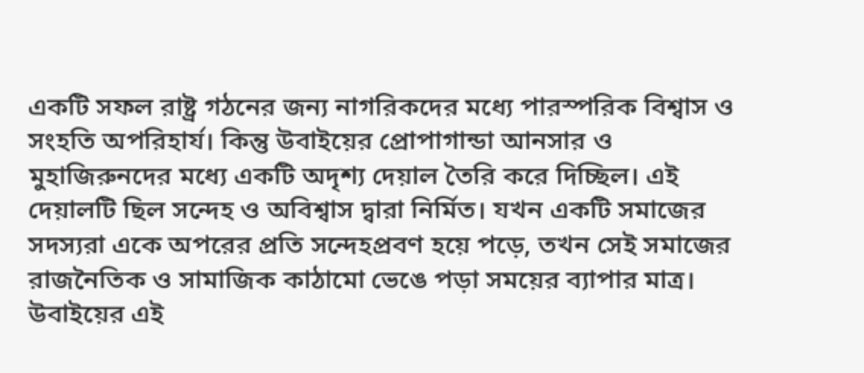একটি সফল রাষ্ট্র গঠনের জন্য নাগরিকদের মধ্যে পারস্পরিক বিশ্বাস ও সংহতি অপরিহার্য। কিন্তু উবাইয়ের প্রোপাগান্ডা আনসার ও মুহাজিরুনদের মধ্যে একটি অদৃশ্য দেয়াল তৈরি করে দিচ্ছিল। এই দেয়ালটি ছিল সন্দেহ ও অবিশ্বাস দ্বারা নির্মিত। যখন একটি সমাজের সদস্যরা একে অপরের প্রতি সন্দেহপ্রবণ হয়ে পড়ে, তখন সেই সমাজের রাজনৈতিক ও সামাজিক কাঠামো ভেঙে পড়া সময়ের ব্যাপার মাত্র।
উবাইয়ের এই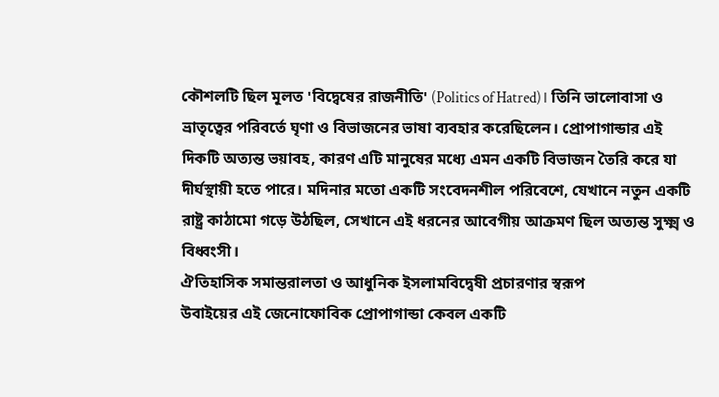কৌশলটি ছিল মূলত 'বিদ্বেষের রাজনীতি' (Politics of Hatred)। তিনি ভালোবাসা ও ভ্রাতৃত্বের পরিবর্তে ঘৃণা ও বিভাজনের ভাষা ব্যবহার করেছিলেন। প্রোপাগান্ডার এই দিকটি অত্যন্ত ভয়াবহ, কারণ এটি মানুষের মধ্যে এমন একটি বিভাজন তৈরি করে যা দীর্ঘস্থায়ী হতে পারে। মদিনার মতো একটি সংবেদনশীল পরিবেশে, যেখানে নতুন একটি রাষ্ট্র কাঠামো গড়ে উঠছিল, সেখানে এই ধরনের আবেগীয় আক্রমণ ছিল অত্যন্ত সুক্ষ্ম ও বিধ্বংসী।
ঐতিহাসিক সমান্তরালতা ও আধুনিক ইসলামবিদ্বেষী প্রচারণার স্বরূপ
উবাইয়ের এই জেনোফোবিক প্রোপাগান্ডা কেবল একটি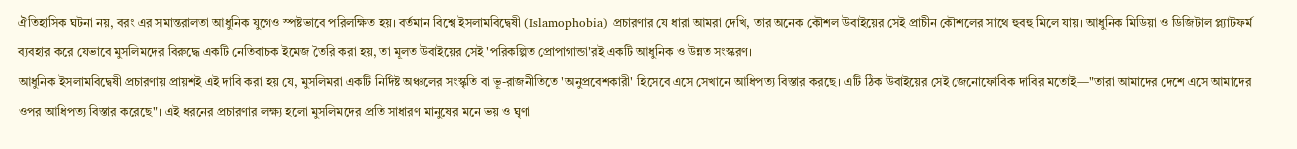ঐতিহাসিক ঘটনা নয়, বরং এর সমান্তরালতা আধুনিক যুগেও স্পষ্টভাবে পরিলক্ষিত হয়। বর্তমান বিশ্বে ইসলামবিদ্বেষী (Islamophobia) প্রচারণার যে ধারা আমরা দেখি, তার অনেক কৌশল উবাইয়ের সেই প্রাচীন কৌশলের সাথে হুবহু মিলে যায়। আধুনিক মিডিয়া ও ডিজিটাল প্ল্যাটফর্ম ব্যবহার করে যেভাবে মুসলিমদের বিরুদ্ধে একটি নেতিবাচক ইমেজ তৈরি করা হয়, তা মূলত উবাইয়ের সেই 'পরিকল্পিত প্রোপাগান্ডা'রই একটি আধুনিক ও উন্নত সংস্করণ।
আধুনিক ইসলামবিদ্বেষী প্রচারণায় প্রায়শই এই দাবি করা হয় যে, মুসলিমরা একটি নির্দিষ্ট অঞ্চলের সংস্কৃতি বা ভূ-রাজনীতিতে 'অনুপ্রবেশকারী' হিসেবে এসে সেখানে আধিপত্য বিস্তার করছে। এটি ঠিক উবাইয়ের সেই জেনোফোবিক দাবির মতোই—"তারা আমাদের দেশে এসে আমাদের ওপর আধিপত্য বিস্তার করেছে"। এই ধরনের প্রচারণার লক্ষ্য হলো মুসলিমদের প্রতি সাধারণ মানুষের মনে ভয় ও ঘৃণা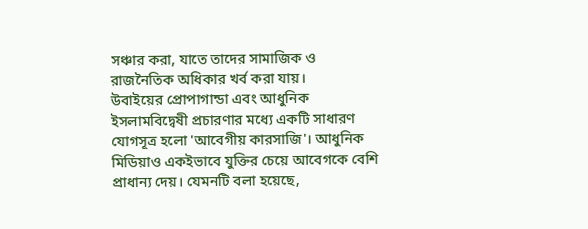সঞ্চার করা, যাতে তাদের সামাজিক ও রাজনৈতিক অধিকার খর্ব করা যায়।
উবাইয়ের প্রোপাগান্ডা এবং আধুনিক ইসলামবিদ্বেষী প্রচারণার মধ্যে একটি সাধারণ যোগসূত্র হলো 'আবেগীয় কারসাজি'। আধুনিক মিডিয়াও একইভাবে যুক্তির চেয়ে আবেগকে বেশি প্রাধান্য দেয়। যেমনটি বলা হয়েছে,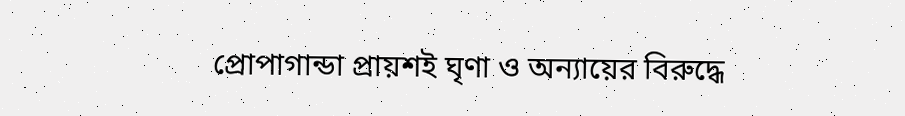প্রোপাগান্ডা প্রায়শই ঘৃণা ও অন্যায়ের বিরুদ্ধে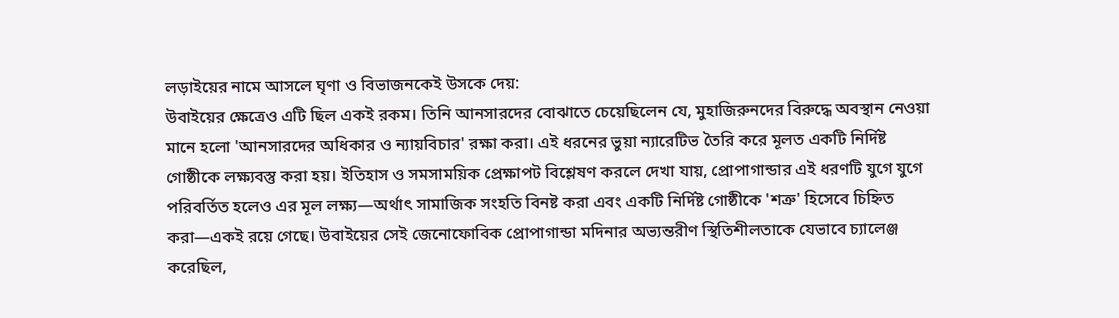লড়াইয়ের নামে আসলে ঘৃণা ও বিভাজনকেই উসকে দেয়:
উবাইয়ের ক্ষেত্রেও এটি ছিল একই রকম। তিনি আনসারদের বোঝাতে চেয়েছিলেন যে, মুহাজিরুনদের বিরুদ্ধে অবস্থান নেওয়া মানে হলো 'আনসারদের অধিকার ও ন্যায়বিচার' রক্ষা করা। এই ধরনের ভুয়া ন্যারেটিভ তৈরি করে মূলত একটি নির্দিষ্ট গোষ্ঠীকে লক্ষ্যবস্তু করা হয়। ইতিহাস ও সমসাময়িক প্রেক্ষাপট বিশ্লেষণ করলে দেখা যায়, প্রোপাগান্ডার এই ধরণটি যুগে যুগে পরিবর্তিত হলেও এর মূল লক্ষ্য—অর্থাৎ সামাজিক সংহতি বিনষ্ট করা এবং একটি নির্দিষ্ট গোষ্ঠীকে 'শত্রু' হিসেবে চিহ্নিত করা—একই রয়ে গেছে। উবাইয়ের সেই জেনোফোবিক প্রোপাগান্ডা মদিনার অভ্যন্তরীণ স্থিতিশীলতাকে যেভাবে চ্যালেঞ্জ করেছিল,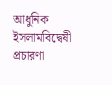আধুনিক ইসলামবিদ্বেষী প্রচারণা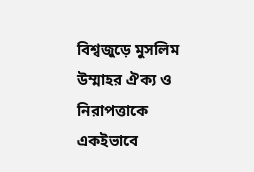বিশ্বজুড়ে মুসলিম উম্মাহর ঐক্য ও নিরাপত্তাকে একইভাবে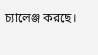চ্যালেঞ্জ করছে।